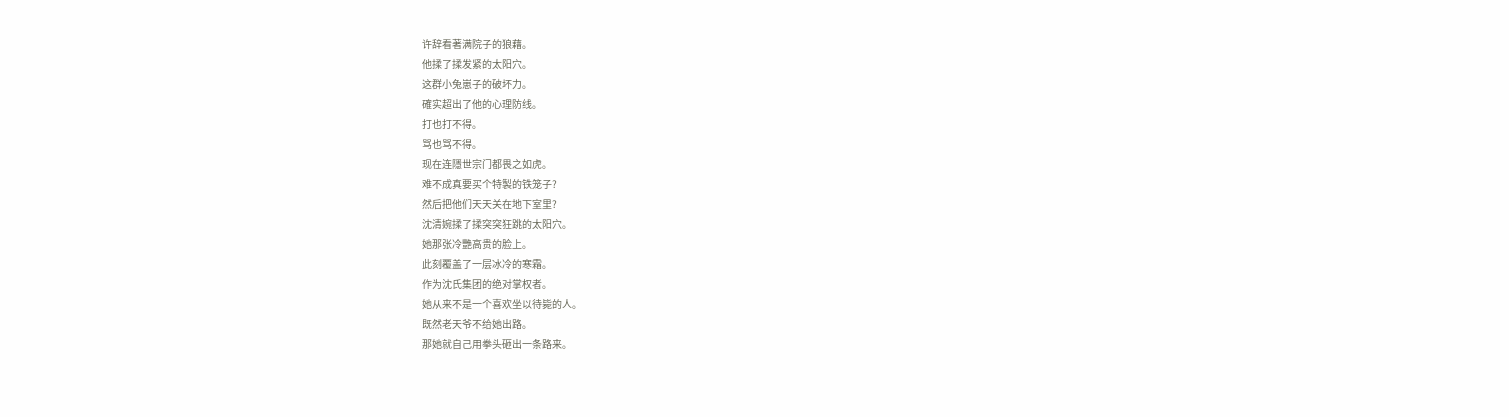许辞看著满院子的狼藉。
他揉了揉发紧的太阳穴。
这群小兔崽子的破坏力。
確实超出了他的心理防线。
打也打不得。
骂也骂不得。
现在连隱世宗门都畏之如虎。
难不成真要买个特製的铁笼子?
然后把他们天天关在地下室里?
沈清婉揉了揉突突狂跳的太阳穴。
她那张冷艷高贵的脸上。
此刻覆盖了一层冰冷的寒霜。
作为沈氏集团的绝对掌权者。
她从来不是一个喜欢坐以待毙的人。
既然老天爷不给她出路。
那她就自己用拳头砸出一条路来。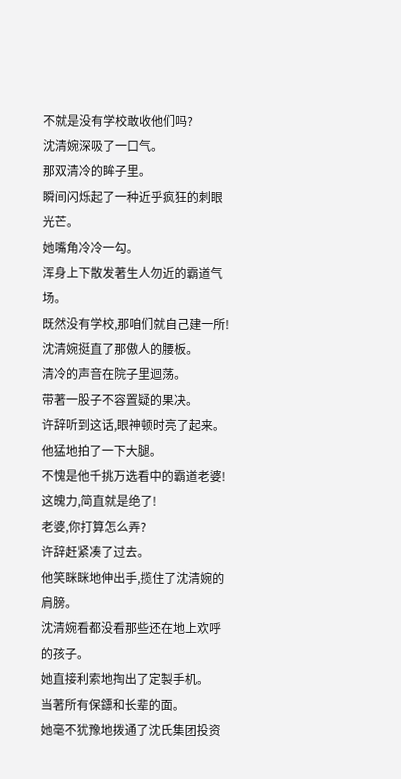不就是没有学校敢收他们吗?
沈清婉深吸了一口气。
那双清冷的眸子里。
瞬间闪烁起了一种近乎疯狂的刺眼光芒。
她嘴角冷冷一勾。
浑身上下散发著生人勿近的霸道气场。
既然没有学校,那咱们就自己建一所!
沈清婉挺直了那傲人的腰板。
清冷的声音在院子里迴荡。
带著一股子不容置疑的果决。
许辞听到这话,眼神顿时亮了起来。
他猛地拍了一下大腿。
不愧是他千挑万选看中的霸道老婆!
这魄力,简直就是绝了!
老婆,你打算怎么弄?
许辞赶紧凑了过去。
他笑眯眯地伸出手,揽住了沈清婉的肩膀。
沈清婉看都没看那些还在地上欢呼的孩子。
她直接利索地掏出了定製手机。
当著所有保鏢和长辈的面。
她毫不犹豫地拨通了沈氏集团投资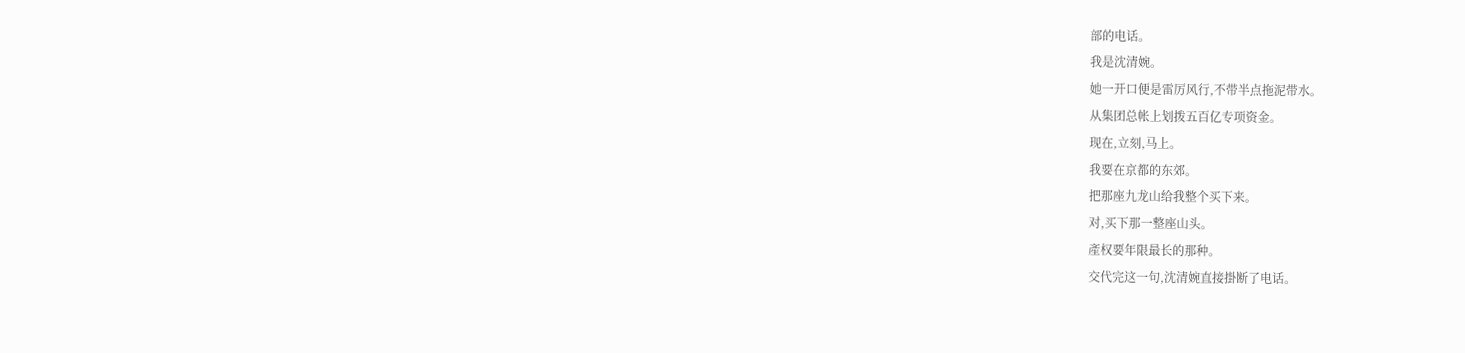部的电话。
我是沈清婉。
她一开口便是雷厉风行,不带半点拖泥带水。
从集团总帐上划拨五百亿专项资金。
现在,立刻,马上。
我要在京都的东郊。
把那座九龙山给我整个买下来。
对,买下那一整座山头。
產权要年限最长的那种。
交代完这一句,沈清婉直接掛断了电话。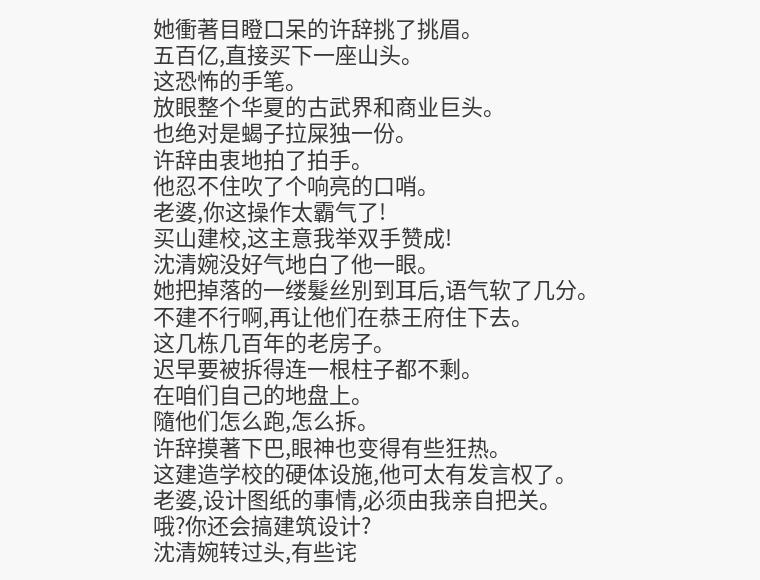她衝著目瞪口呆的许辞挑了挑眉。
五百亿,直接买下一座山头。
这恐怖的手笔。
放眼整个华夏的古武界和商业巨头。
也绝对是蝎子拉屎独一份。
许辞由衷地拍了拍手。
他忍不住吹了个响亮的口哨。
老婆,你这操作太霸气了!
买山建校,这主意我举双手赞成!
沈清婉没好气地白了他一眼。
她把掉落的一缕髮丝別到耳后,语气软了几分。
不建不行啊,再让他们在恭王府住下去。
这几栋几百年的老房子。
迟早要被拆得连一根柱子都不剩。
在咱们自己的地盘上。
隨他们怎么跑,怎么拆。
许辞摸著下巴,眼神也变得有些狂热。
这建造学校的硬体设施,他可太有发言权了。
老婆,设计图纸的事情,必须由我亲自把关。
哦?你还会搞建筑设计?
沈清婉转过头,有些诧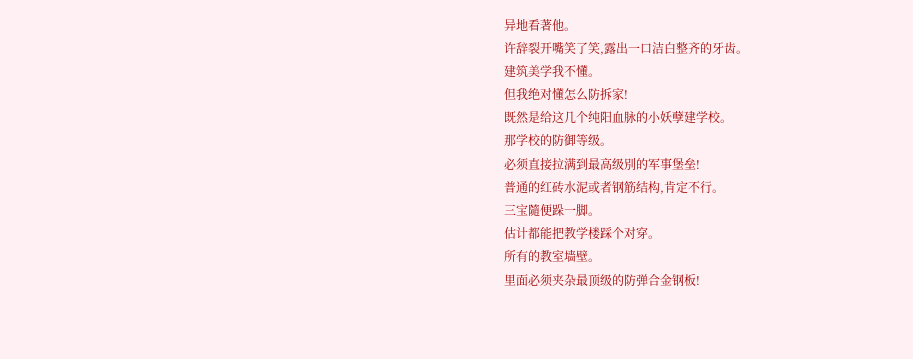异地看著他。
许辞裂开嘴笑了笑,露出一口洁白整齐的牙齿。
建筑美学我不懂。
但我绝对懂怎么防拆家!
既然是给这几个纯阳血脉的小妖孽建学校。
那学校的防御等级。
必须直接拉满到最高级別的军事堡垒!
普通的红砖水泥或者钢筋结构,肯定不行。
三宝隨便跺一脚。
估计都能把教学楼踩个对穿。
所有的教室墙壁。
里面必须夹杂最顶级的防弹合金钢板!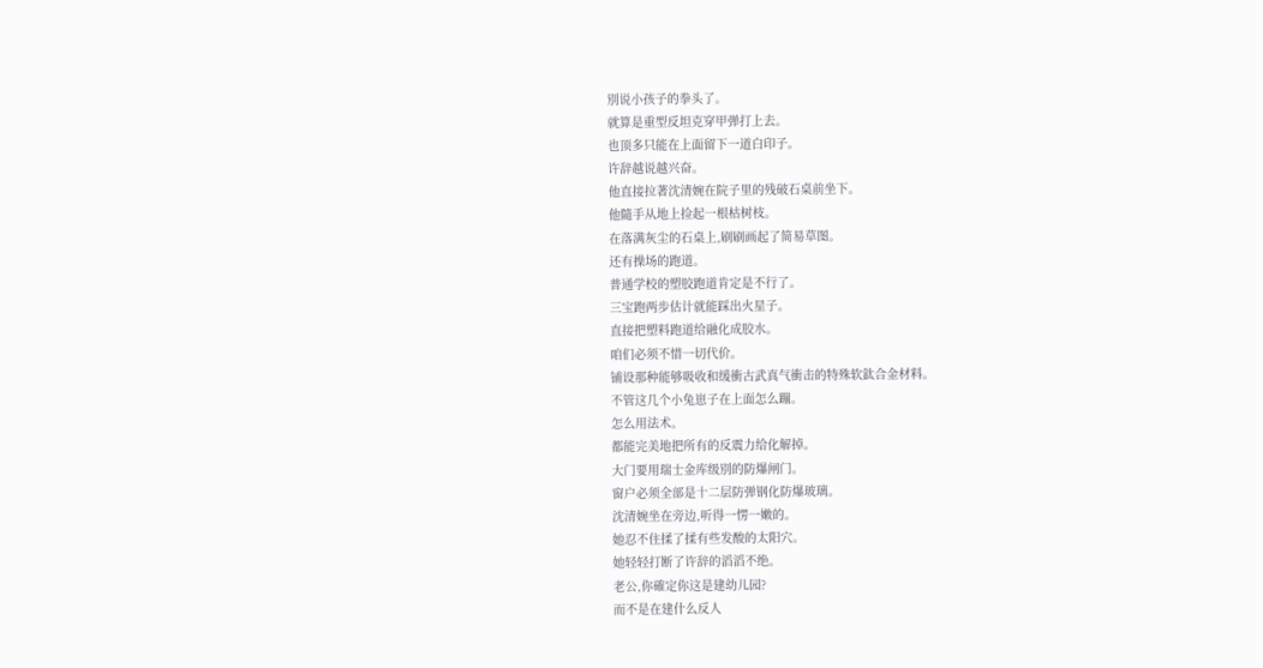別说小孩子的拳头了。
就算是重型反坦克穿甲弹打上去。
也顶多只能在上面留下一道白印子。
许辞越说越兴奋。
他直接拉著沈清婉在院子里的残破石桌前坐下。
他隨手从地上捡起一根枯树枝。
在落满灰尘的石桌上,刷刷画起了简易草图。
还有操场的跑道。
普通学校的塑胶跑道肯定是不行了。
三宝跑两步估计就能踩出火星子。
直接把塑料跑道给融化成胶水。
咱们必须不惜一切代价。
铺设那种能够吸收和缓衝古武真气衝击的特殊软鈦合金材料。
不管这几个小兔崽子在上面怎么蹦。
怎么用法术。
都能完美地把所有的反震力给化解掉。
大门要用瑞士金库级別的防爆闸门。
窗户必须全部是十二层防弹钢化防爆玻璃。
沈清婉坐在旁边,听得一愣一嫩的。
她忍不住揉了揉有些发酸的太阳穴。
她轻轻打断了许辞的滔滔不绝。
老公,你確定你这是建幼儿园?
而不是在建什么反人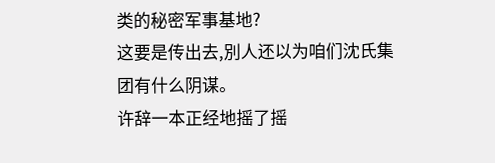类的秘密军事基地?
这要是传出去,別人还以为咱们沈氏集团有什么阴谋。
许辞一本正经地摇了摇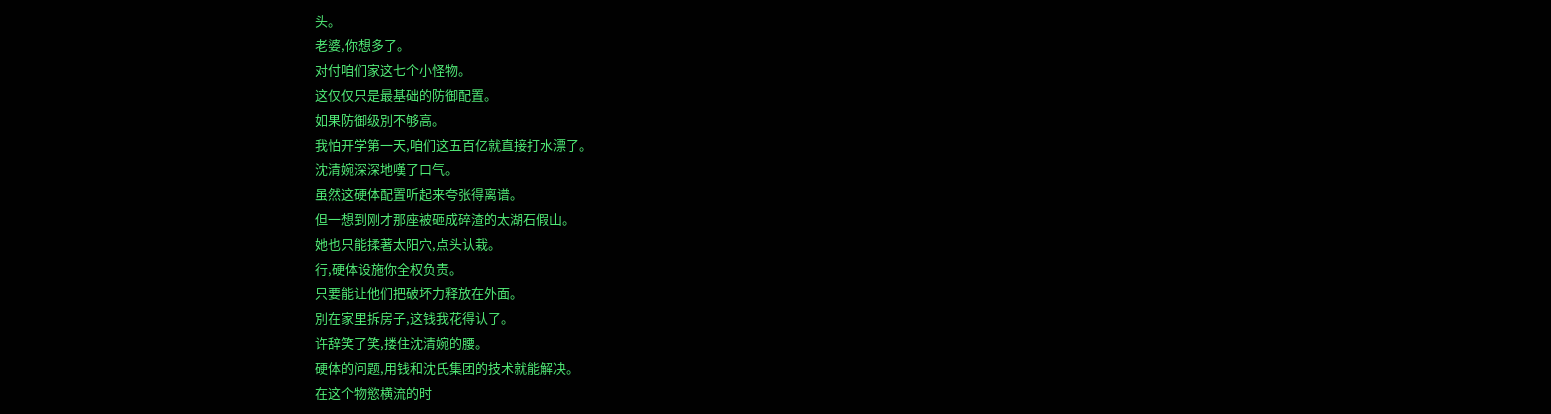头。
老婆,你想多了。
对付咱们家这七个小怪物。
这仅仅只是最基础的防御配置。
如果防御级別不够高。
我怕开学第一天,咱们这五百亿就直接打水漂了。
沈清婉深深地嘆了口气。
虽然这硬体配置听起来夸张得离谱。
但一想到刚才那座被砸成碎渣的太湖石假山。
她也只能揉著太阳穴,点头认栽。
行,硬体设施你全权负责。
只要能让他们把破坏力释放在外面。
別在家里拆房子,这钱我花得认了。
许辞笑了笑,搂住沈清婉的腰。
硬体的问题,用钱和沈氏集团的技术就能解决。
在这个物慾横流的时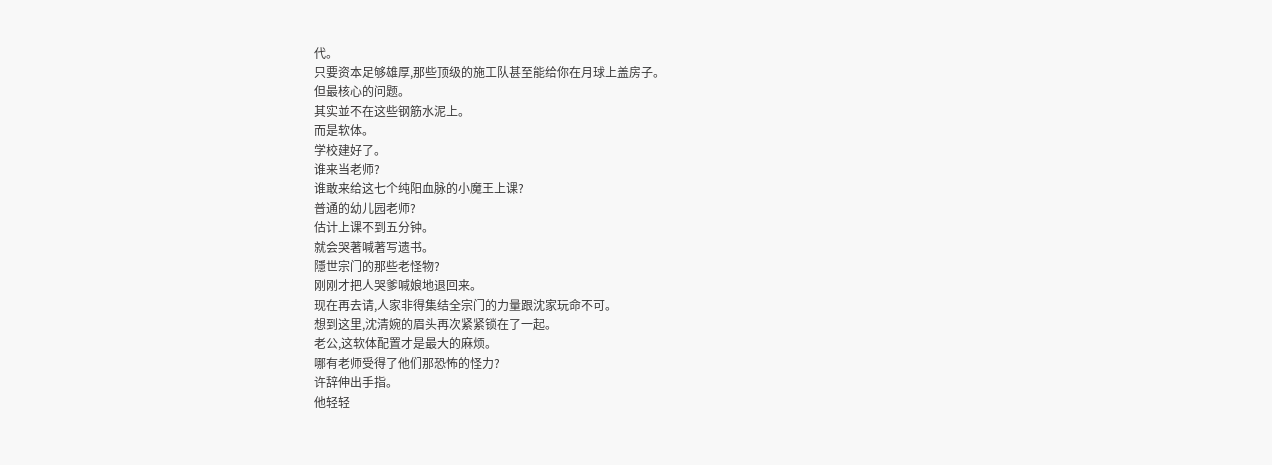代。
只要资本足够雄厚,那些顶级的施工队甚至能给你在月球上盖房子。
但最核心的问题。
其实並不在这些钢筋水泥上。
而是软体。
学校建好了。
谁来当老师?
谁敢来给这七个纯阳血脉的小魔王上课?
普通的幼儿园老师?
估计上课不到五分钟。
就会哭著喊著写遗书。
隱世宗门的那些老怪物?
刚刚才把人哭爹喊娘地退回来。
现在再去请,人家非得集结全宗门的力量跟沈家玩命不可。
想到这里,沈清婉的眉头再次紧紧锁在了一起。
老公,这软体配置才是最大的麻烦。
哪有老师受得了他们那恐怖的怪力?
许辞伸出手指。
他轻轻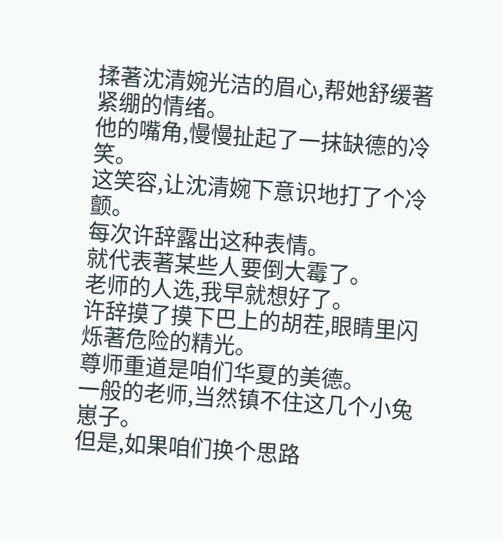揉著沈清婉光洁的眉心,帮她舒缓著紧绷的情绪。
他的嘴角,慢慢扯起了一抹缺德的冷笑。
这笑容,让沈清婉下意识地打了个冷颤。
每次许辞露出这种表情。
就代表著某些人要倒大霉了。
老师的人选,我早就想好了。
许辞摸了摸下巴上的胡茬,眼睛里闪烁著危险的精光。
尊师重道是咱们华夏的美德。
一般的老师,当然镇不住这几个小兔崽子。
但是,如果咱们换个思路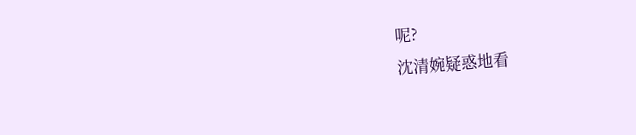呢?
沈清婉疑惑地看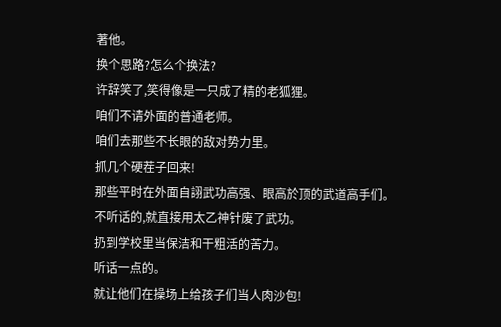著他。
换个思路?怎么个换法?
许辞笑了,笑得像是一只成了精的老狐狸。
咱们不请外面的普通老师。
咱们去那些不长眼的敌对势力里。
抓几个硬茬子回来!
那些平时在外面自詡武功高强、眼高於顶的武道高手们。
不听话的,就直接用太乙神针废了武功。
扔到学校里当保洁和干粗活的苦力。
听话一点的。
就让他们在操场上给孩子们当人肉沙包!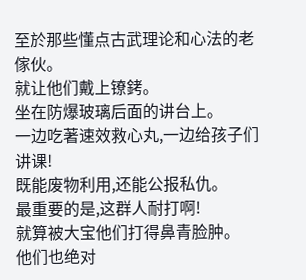至於那些懂点古武理论和心法的老傢伙。
就让他们戴上镣銬。
坐在防爆玻璃后面的讲台上。
一边吃著速效救心丸,一边给孩子们讲课!
既能废物利用,还能公报私仇。
最重要的是,这群人耐打啊!
就算被大宝他们打得鼻青脸肿。
他们也绝对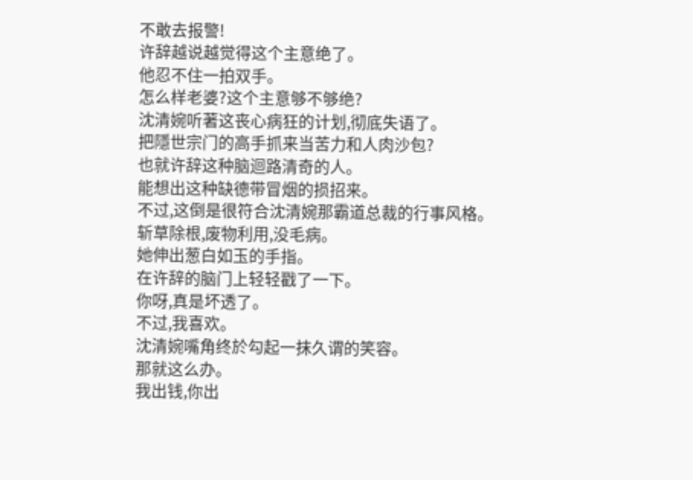不敢去报警!
许辞越说越觉得这个主意绝了。
他忍不住一拍双手。
怎么样老婆?这个主意够不够绝?
沈清婉听著这丧心病狂的计划,彻底失语了。
把隱世宗门的高手抓来当苦力和人肉沙包?
也就许辞这种脑迴路清奇的人。
能想出这种缺德带冒烟的损招来。
不过,这倒是很符合沈清婉那霸道总裁的行事风格。
斩草除根,废物利用,没毛病。
她伸出葱白如玉的手指。
在许辞的脑门上轻轻戳了一下。
你呀,真是坏透了。
不过,我喜欢。
沈清婉嘴角终於勾起一抹久谓的笑容。
那就这么办。
我出钱,你出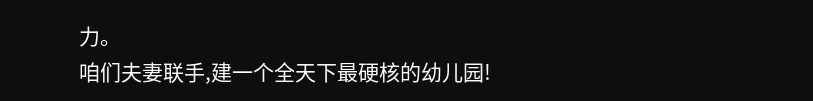力。
咱们夫妻联手,建一个全天下最硬核的幼儿园!